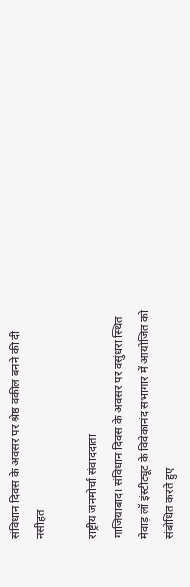संविधान दिवस के अवसर पर श्रेष्ठ वकील बनने की दी नसीहत

राष्ट्रीय जनमोर्चा संवाददाता
गाजियाबाद। संविधान दिवस के अवसर पर वसुंधरा स्थित मेवाड़ लॉ इंस्टीट्यूट के विवेकानंद सभागार में आयोजित को संबोधित करते हुए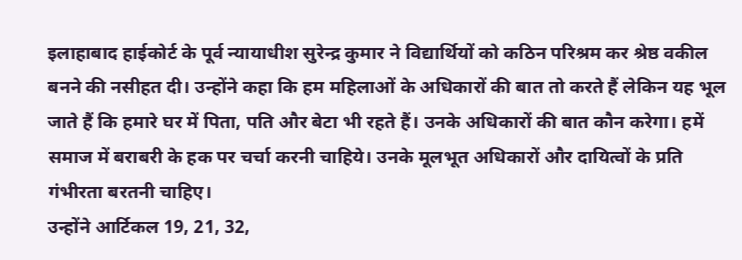इलाहाबाद हाईकोर्ट के पूर्व न्यायाधीश सुरेन्द्र कुमार ने विद्यार्थियों को कठिन परिश्रम कर श्रेष्ठ वकील बनने की नसीहत दी। उन्होंने कहा कि हम महिलाओं के अधिकारों की बात तो करते हैं लेकिन यह भूल जाते हैं कि हमारे घर में पिता, पति और बेटा भी रहते हैं। उनके अधिकारों की बात कौन करेगा। हमें समाज में बराबरी के हक पर चर्चा करनी चाहिये। उनके मूलभूत अधिकारों और दायित्वों के प्रति गंभीरता बरतनी चाहिए।
उन्होंने आर्टिकल 19, 21, 32,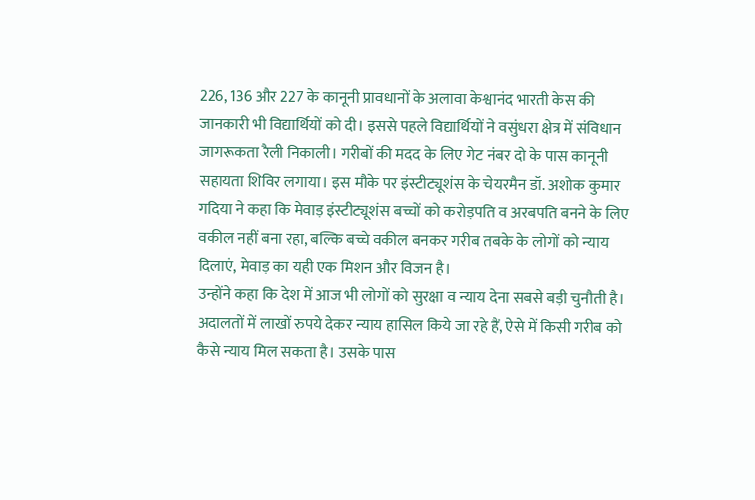226, 136 और 227 के कानूनी प्रावधानों के अलावा केश्वानंद भारती केस की जानकारी भी विद्यार्थियों को दी। इससे पहले विद्यार्थियों ने वसुंधरा क्षेत्र में संविधान जागरूकता रैली निकाली। गरीबों की मदद के लिए गेट नंबर दो के पास कानूनी सहायता शिविर लगाया। इस मौके पर इंस्टीट्यूशंस के चेयरमैन डॉ. अशोक कुमार गदिया ने कहा कि मेवाड़ इंस्टीट्यूशंस बच्चों को करोड़पति व अरबपति बनने के लिए वकील नहीं बना रहा, बल्कि बच्चे वकील बनकर गरीब तबके के लोगों को न्याय दिलाएं, मेवाड़ का यही एक मिशन और विजन है।
उन्होंने कहा कि देश में आज भी लोगों को सुरक्षा व न्याय देना सबसे बड़ी चुनौती है। अदालतों में लाखों रुपये देकर न्याय हासिल किये जा रहे हैं, ऐसे में किसी गरीब को कैसे न्याय मिल सकता है। उसके पास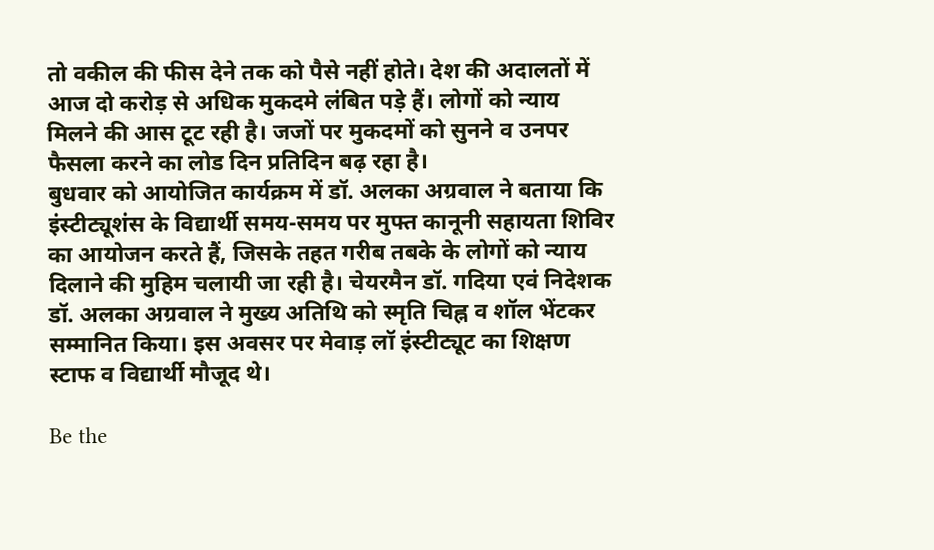तो वकील की फीस देने तक को पैसे नहीं होते। देश की अदालतों में आज दो करोड़ से अधिक मुकदमे लंबित पड़े हैं। लोगों को न्याय मिलने की आस टूट रही है। जजों पर मुकदमों को सुनने व उनपर फैसला करने का लोड दिन प्रतिदिन बढ़ रहा है।
बुधवार को आयोजित कार्यक्रम में डॉ. अलका अग्रवाल ने बताया कि इंस्टीट्यूशंस के विद्यार्थी समय-समय पर मुफ्त कानूनी सहायता शिविर का आयोजन करते हैं, जिसके तहत गरीब तबके के लोगों को न्याय दिलाने की मुहिम चलायी जा रही है। चेयरमैन डॉ. गदिया एवं निदेशक डॉ. अलका अग्रवाल ने मुख्य अतिथि को स्मृति चिह्न व शॉल भेंटकर सम्मानित किया। इस अवसर पर मेवाड़ लॉ इंस्टीट्यूट का शिक्षण स्टाफ व विद्यार्थी मौजूद थे।

Be the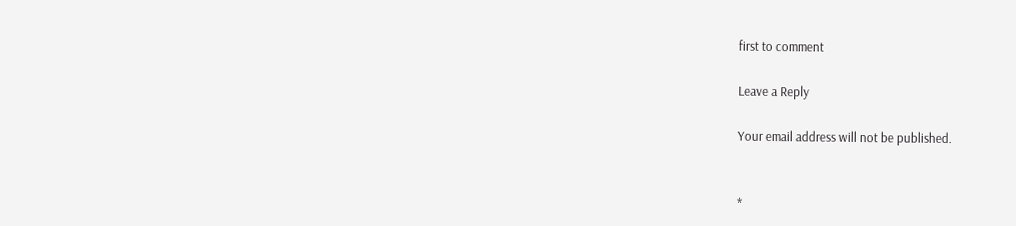first to comment

Leave a Reply

Your email address will not be published.


*